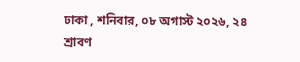ঢাকা , শনিবার, ০৮ অগাস্ট ২০২৬, ২৪ শ্রাবণ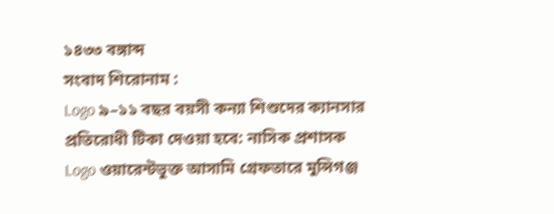১৪৩৩ বঙ্গাব্দ
সংবাদ শিরোনাম :
Logo ৯–১১ বছর বয়সী কন্যা শিশুদের ক্যানসার প্রতিরোধী টিকা দেওয়া হবে: নাসিক প্রশাসক Logo ওয়ারেন্টভুক্ত আসামি গ্রেফতারে মুন্সিগঞ্জ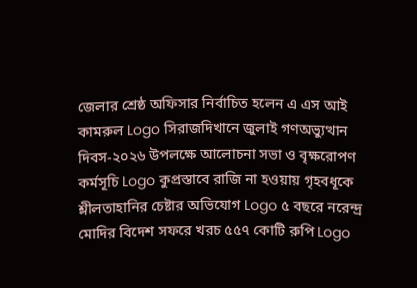জেলার শ্রেষ্ঠ অফিসার নির্বাচিত হলেন এ এস আই কামরুল Logo সিরাজদিখানে জুলাই গণঅভ্যুত্থান দিবস-২০২৬ উপলক্ষে আলোচনা সভা ও বৃক্ষরোপণ কর্মসূচি Logo কুপ্রস্তাবে রাজি না হওয়ায় গৃহবধূকে শ্লীলতাহানির চেষ্টার অভিযোগ Logo ৫ বছরে নরেন্দ্র মোদির বিদেশ সফরে খরচ ৫৫৭ কোটি রুপি Logo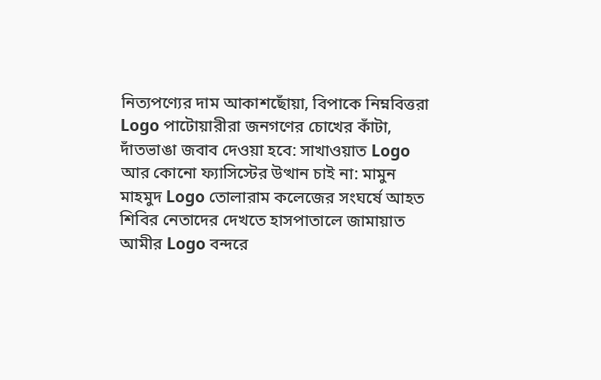নিত্যপণ্যের দাম আকাশছোঁয়া, বিপাকে নিম্নবিত্তরা Logo পাটোয়ারীরা জনগণের চোখের কাঁটা, দাঁতভাঙা জবাব দেওয়া হবে: সাখাওয়াত Logo আর কোনো ফ্যাসিস্টের উত্থান চাই না: মামুন মাহমুদ Logo তোলারাম কলেজের সংঘর্ষে আহত শিবির নেতাদের দেখতে হাসপাতালে জামায়াত আমীর Logo বন্দরে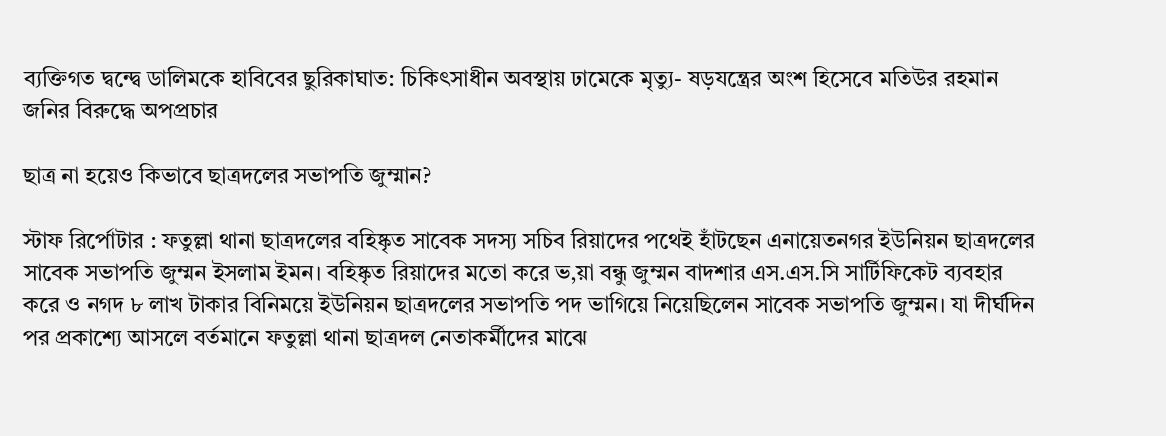ব্যক্তিগত দ্বন্দ্বে ডালিমকে হাবিবের ছুরিকাঘাত: চিকিৎসাধীন অবস্থায় ঢামেকে মৃত্যু- ষড়যন্ত্রের অংশ হিসেবে মতিউর রহমান জনির বিরুদ্ধে অপপ্রচার

ছাত্র না হয়েও কিভাবে ছাত্রদলের সভাপতি জুম্মান?

স্টাফ রির্পোটার : ফতুল্লা থানা ছাত্রদলের বহিষ্কৃত সাবেক সদস্য সচিব রিয়াদের পথেই হাঁটছেন এনায়েতনগর ইউনিয়ন ছাত্রদলের সাবেক সভাপতি জুম্মন ইসলাম ইমন। বহিষ্কৃত রিয়াদের মতো করে ভ‚য়া বন্ধু জুম্মন বাদশার এস.এস.সি সার্টিফিকেট ব্যবহার করে ও নগদ ৮ লাখ টাকার বিনিময়ে ইউনিয়ন ছাত্রদলের সভাপতি পদ ভাগিয়ে নিয়েছিলেন সাবেক সভাপতি জুম্মন। যা দীর্ঘদিন পর প্রকাশ্যে আসলে বর্তমানে ফতুল্লা থানা ছাত্রদল নেতাকর্মীদের মাঝে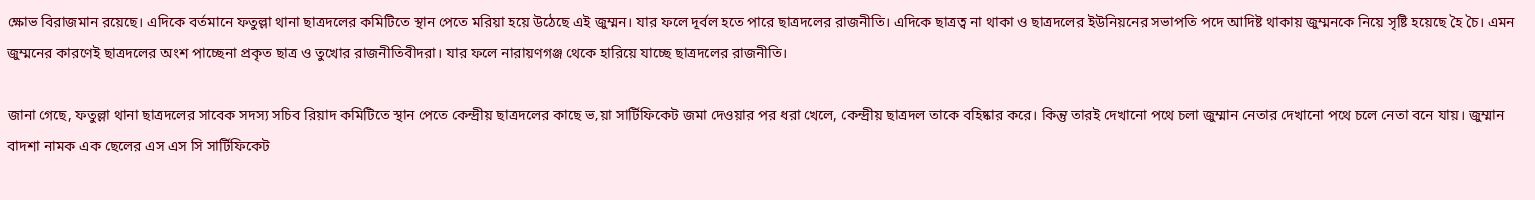ক্ষোভ বিরাজমান রয়েছে। এদিকে বর্তমানে ফতুল্লা থানা ছাত্রদলের কমিটিতে স্থান পেতে মরিয়া হয়ে উঠেছে এই জুম্মন। যার ফলে দূর্বল হতে পারে ছাত্রদলের রাজনীতি। এদিকে ছাত্রত্ব না থাকা ও ছাত্রদলের ইউনিয়নের সভাপতি পদে আদিষ্ট থাকায় জুম্মনকে নিয়ে সৃষ্টি হয়েছে হৈ চৈ। এমন জুম্মনের কারণেই ছাত্রদলের অংশ পাচ্ছেনা প্রকৃত ছাত্র ও তুখোর রাজনীতিবীদরা। যার ফলে নারায়ণগঞ্জ থেকে হারিয়ে যাচ্ছে ছাত্রদলের রাজনীতি।

জানা গেছে, ফতুল্লা থানা ছাত্রদলের সাবেক সদস্য সচিব রিয়াদ কমিটিতে স্থান পেতে কেন্দ্রীয় ছাত্রদলের কাছে ভ‚য়া সার্টিফিকেট জমা দেওয়ার পর ধরা খেলে, কেন্দ্রীয় ছাত্রদল তাকে বহিষ্কার করে। কিন্তু তারই দেখানো পথে চলা জুম্মান নেতার দেখানো পথে চলে নেতা বনে যায়। জুম্মান বাদশা নামক এক ছেলের এস এস সি সার্টিফিকেট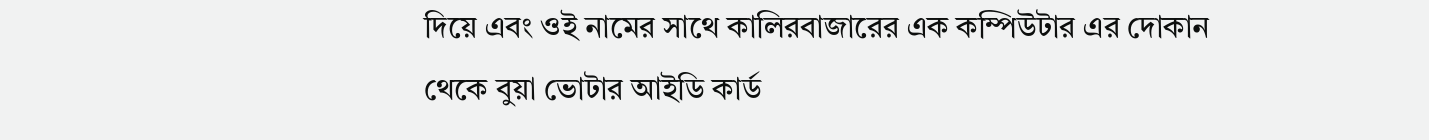দিয়ে এবং ওই নামের সাথে কালিরবাজারের এক কম্পিউটার এর দোকান থেকে বুয়া ভোটার আইডি কার্ড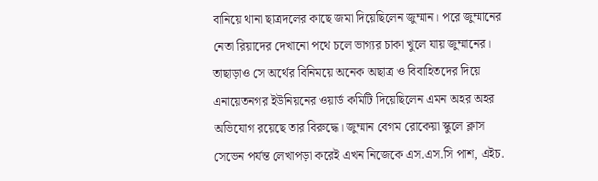বানিয়ে থানা ছাত্রদলের কাছে জমা দিয়েছিলেন জুম্মান। পরে জুম্মানের নেতা রিয়াদের দেখানো পথে চলে ভাগ্যর চাকা খুলে যায় জুম্মানের। তাছাড়াও সে অর্থের বিনিময়ে অনেক অছাত্র ও বিবাহিতদের দিয়ে এনায়েতনগর ইউনিয়নের ওয়ার্ড কমিটি দিয়েছিলেন এমন অহর অহর অভিযোগ রয়েছে তার বিরুদ্ধে। জুম্মান বেগম রোকেয়া স্কুলে ক্লাস সেভেন পর্যন্ত লেখাপড়া করেই এখন নিজেকে এস.এস.সি পাশ, এইচ.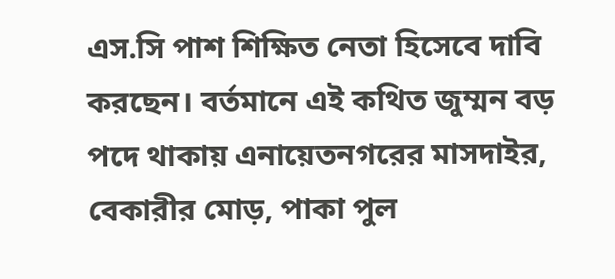এস.সি পাশ শিক্ষিত নেতা হিসেবে দাবি করছেন। বর্তমানে এই কথিত জুম্মন বড় পদে থাকায় এনায়েতনগরের মাসদাইর, বেকারীর মোড়, পাকা পুল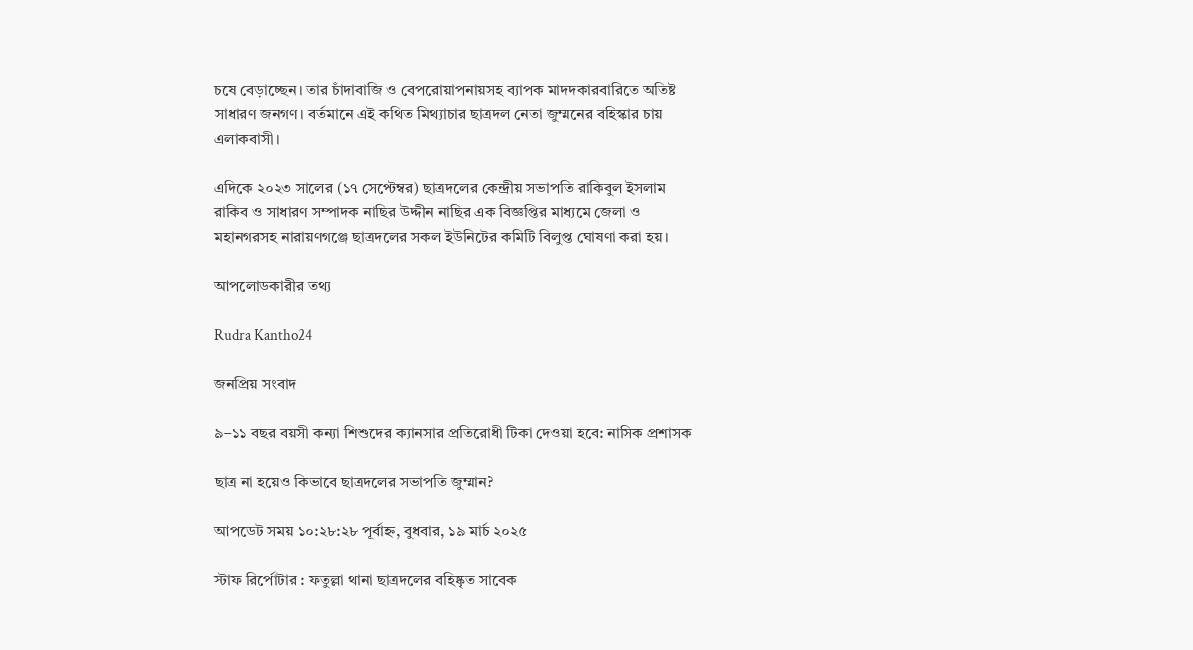চষে বেড়াচ্ছেন। তার চাঁদাবাজি ও বেপরোয়াপনায়সহ ব্যাপক মাদদকারবারিতে অতিষ্ট সাধারণ জনগণ। বর্তমানে এই কথিত মিথ্যাচার ছাত্রদল নেতা জুম্মনের বহিস্কার চায় এলাকবাসী।

এদিকে ২০২৩ সালের (১৭ সেপ্টেম্বর) ছাত্রদলের কেন্দ্রীয় সভাপতি রাকিবুল ইসলাম রাকিব ও সাধারণ সম্পাদক নাছির উদ্দীন নাছির এক বিজ্ঞপ্তির মাধ্যমে জেলা ও মহানগরসহ নারায়ণগঞ্জে ছাত্রদলের সকল ইউনিটের কমিটি বিলুপ্ত ঘোষণা করা হয়।

আপলোডকারীর তথ্য

Rudra Kantho24

জনপ্রিয় সংবাদ

৯–১১ বছর বয়সী কন্যা শিশুদের ক্যানসার প্রতিরোধী টিকা দেওয়া হবে: নাসিক প্রশাসক

ছাত্র না হয়েও কিভাবে ছাত্রদলের সভাপতি জুম্মান?

আপডেট সময় ১০:২৮:২৮ পূর্বাহ্ন, বুধবার, ১৯ মার্চ ২০২৫

স্টাফ রির্পোটার : ফতুল্লা থানা ছাত্রদলের বহিষ্কৃত সাবেক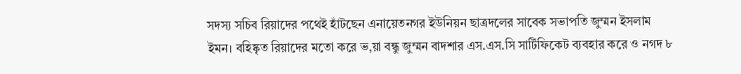সদস্য সচিব রিয়াদের পথেই হাঁটছেন এনায়েতনগর ইউনিয়ন ছাত্রদলের সাবেক সভাপতি জুম্মন ইসলাম ইমন। বহিষ্কৃত রিয়াদের মতো করে ভ‚য়া বন্ধু জুম্মন বাদশার এস.এস.সি সার্টিফিকেট ব্যবহার করে ও নগদ ৮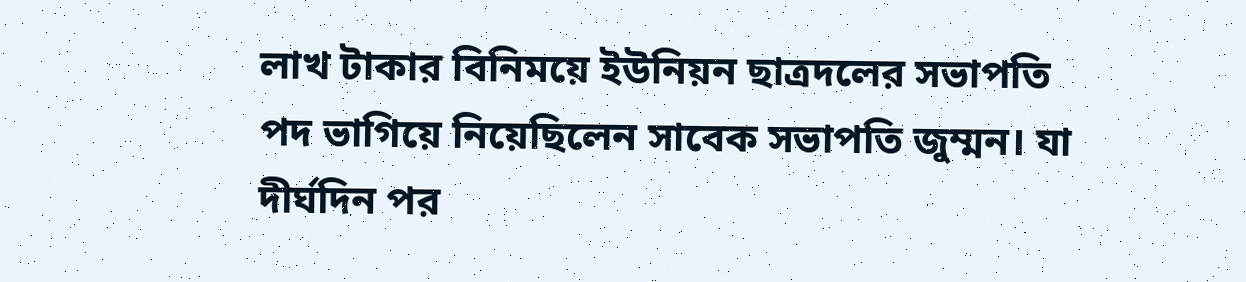লাখ টাকার বিনিময়ে ইউনিয়ন ছাত্রদলের সভাপতি পদ ভাগিয়ে নিয়েছিলেন সাবেক সভাপতি জুম্মন। যা দীর্ঘদিন পর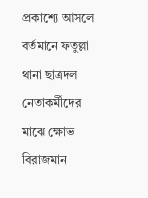প্রকাশ্যে আসলে বর্তমানে ফতুল্লা থানা ছাত্রদল নেতাকর্মীদের মাঝে ক্ষোভ বিরাজমান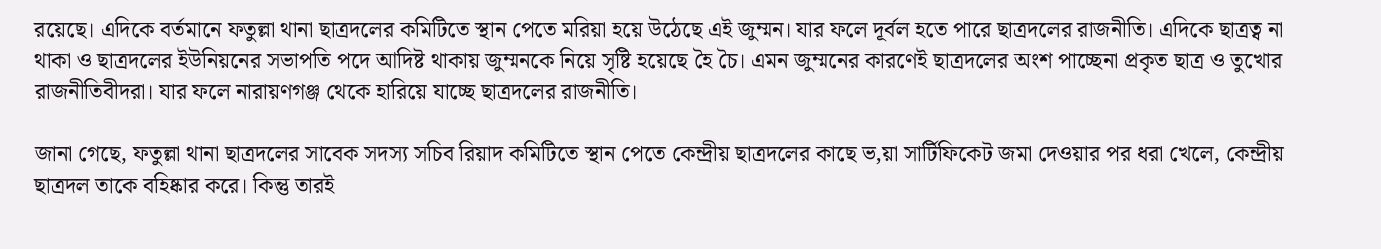রয়েছে। এদিকে বর্তমানে ফতুল্লা থানা ছাত্রদলের কমিটিতে স্থান পেতে মরিয়া হয়ে উঠেছে এই জুম্মন। যার ফলে দূর্বল হতে পারে ছাত্রদলের রাজনীতি। এদিকে ছাত্রত্ব না থাকা ও ছাত্রদলের ইউনিয়নের সভাপতি পদে আদিষ্ট থাকায় জুম্মনকে নিয়ে সৃষ্টি হয়েছে হৈ চৈ। এমন জুম্মনের কারণেই ছাত্রদলের অংশ পাচ্ছেনা প্রকৃত ছাত্র ও তুখোর রাজনীতিবীদরা। যার ফলে নারায়ণগঞ্জ থেকে হারিয়ে যাচ্ছে ছাত্রদলের রাজনীতি।

জানা গেছে, ফতুল্লা থানা ছাত্রদলের সাবেক সদস্য সচিব রিয়াদ কমিটিতে স্থান পেতে কেন্দ্রীয় ছাত্রদলের কাছে ভ‚য়া সার্টিফিকেট জমা দেওয়ার পর ধরা খেলে, কেন্দ্রীয় ছাত্রদল তাকে বহিষ্কার করে। কিন্তু তারই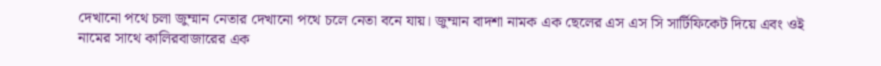দেখানো পথে চলা জুম্মান নেতার দেখানো পথে চলে নেতা বনে যায়। জুম্মান বাদশা নামক এক ছেলের এস এস সি সার্টিফিকেট দিয়ে এবং ওই নামের সাথে কালিরবাজারের এক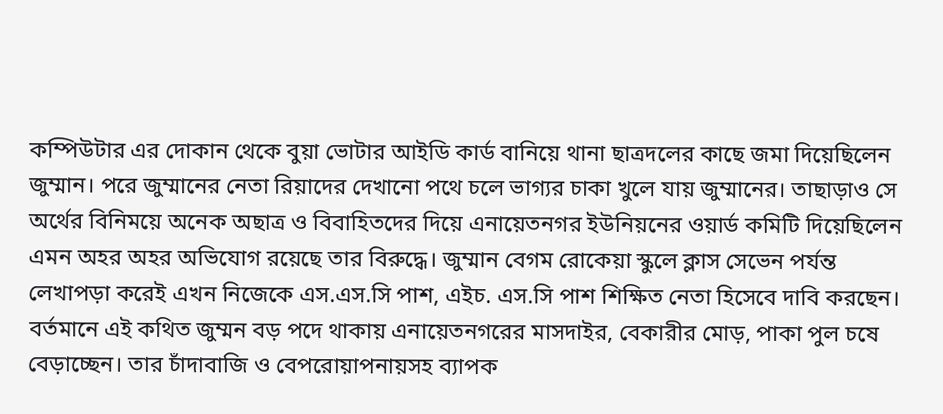কম্পিউটার এর দোকান থেকে বুয়া ভোটার আইডি কার্ড বানিয়ে থানা ছাত্রদলের কাছে জমা দিয়েছিলেন জুম্মান। পরে জুম্মানের নেতা রিয়াদের দেখানো পথে চলে ভাগ্যর চাকা খুলে যায় জুম্মানের। তাছাড়াও সে অর্থের বিনিময়ে অনেক অছাত্র ও বিবাহিতদের দিয়ে এনায়েতনগর ইউনিয়নের ওয়ার্ড কমিটি দিয়েছিলেন এমন অহর অহর অভিযোগ রয়েছে তার বিরুদ্ধে। জুম্মান বেগম রোকেয়া স্কুলে ক্লাস সেভেন পর্যন্ত লেখাপড়া করেই এখন নিজেকে এস.এস.সি পাশ, এইচ. এস.সি পাশ শিক্ষিত নেতা হিসেবে দাবি করছেন। বর্তমানে এই কথিত জুম্মন বড় পদে থাকায় এনায়েতনগরের মাসদাইর, বেকারীর মোড়, পাকা পুল চষে বেড়াচ্ছেন। তার চাঁদাবাজি ও বেপরোয়াপনায়সহ ব্যাপক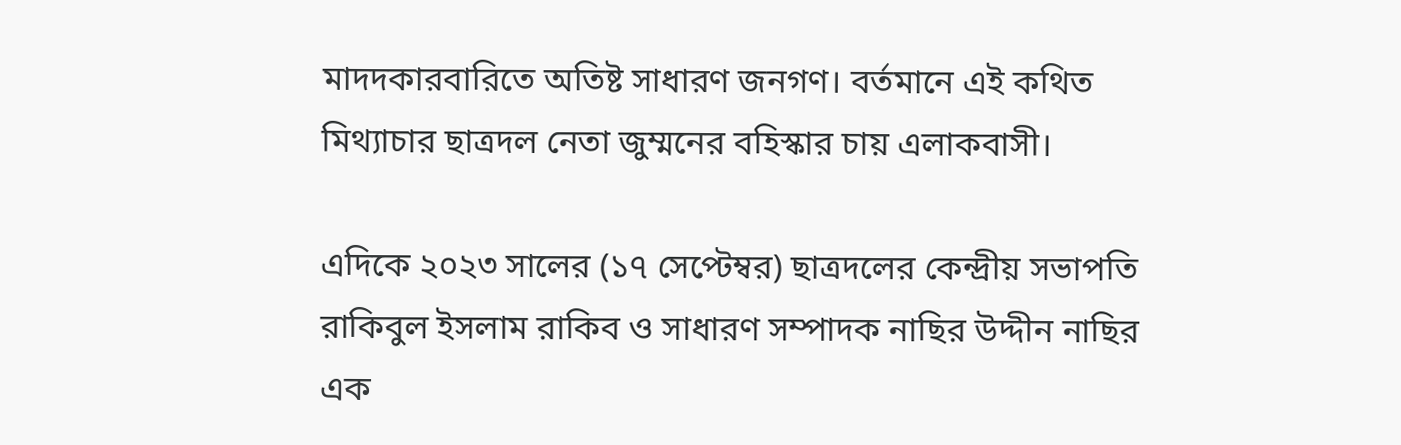মাদদকারবারিতে অতিষ্ট সাধারণ জনগণ। বর্তমানে এই কথিত মিথ্যাচার ছাত্রদল নেতা জুম্মনের বহিস্কার চায় এলাকবাসী।

এদিকে ২০২৩ সালের (১৭ সেপ্টেম্বর) ছাত্রদলের কেন্দ্রীয় সভাপতি রাকিবুল ইসলাম রাকিব ও সাধারণ সম্পাদক নাছির উদ্দীন নাছির এক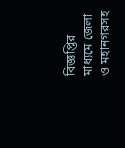বিজ্ঞপ্তির মাধ্যমে জেলা ও মহানগরসহ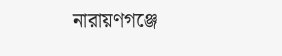নারায়ণগঞ্জে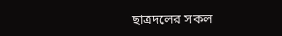ছাত্রদলের সকল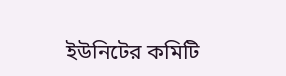ইউনিটের কমিটি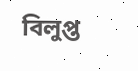বিলুপ্ত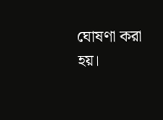ঘোষণা করা হয়।